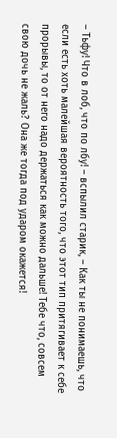– Тьфу! Что в лоб, что по лбу! – вспылил старик, – Как ты не понимаешь, что если есть хоть малейшая вероятность того, что этот тип притягивает к себе прорывы, то от него надо держаться как можно дальше! Тебе что, совсем свою дочь не жаль? Она же тогда под ударом окажется!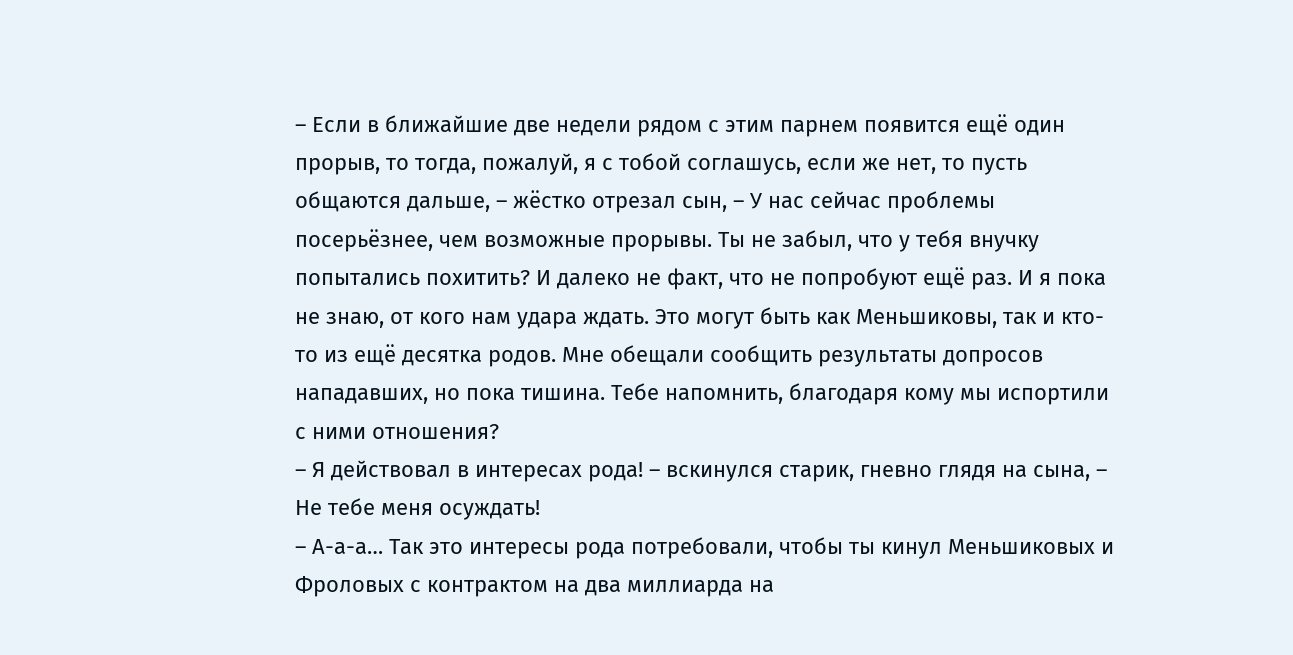– Если в ближайшие две недели рядом с этим парнем появится ещё один прорыв, то тогда, пожалуй, я с тобой соглашусь, если же нет, то пусть общаются дальше, – жёстко отрезал сын, – У нас сейчас проблемы посерьёзнее, чем возможные прорывы. Ты не забыл, что у тебя внучку попытались похитить? И далеко не факт, что не попробуют ещё раз. И я пока не знаю, от кого нам удара ждать. Это могут быть как Меньшиковы, так и кто-то из ещё десятка родов. Мне обещали сообщить результаты допросов нападавших, но пока тишина. Тебе напомнить, благодаря кому мы испортили с ними отношения?
– Я действовал в интересах рода! – вскинулся старик, гневно глядя на сына, – Не тебе меня осуждать!
– А-а-а… Так это интересы рода потребовали, чтобы ты кинул Меньшиковых и Фроловых с контрактом на два миллиарда на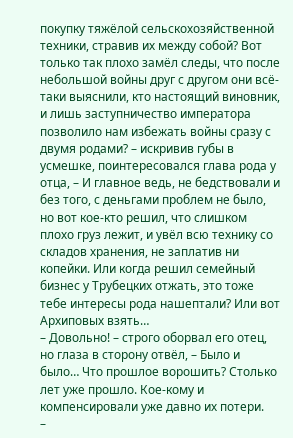покупку тяжёлой сельскохозяйственной техники, стравив их между собой? Вот только так плохо замёл следы, что после небольшой войны друг с другом они всё-таки выяснили, кто настоящий виновник, и лишь заступничество императора позволило нам избежать войны сразу с двумя родами? – искривив губы в усмешке, поинтересовался глава рода у отца, – И главное ведь, не бедствовали и без того, с деньгами проблем не было, но вот кое-кто решил, что слишком плохо груз лежит, и увёл всю технику со складов хранения, не заплатив ни копейки. Или когда решил семейный бизнес у Трубецких отжать, это тоже тебе интересы рода нашептали? Или вот Архиповых взять…
– Довольно! – строго оборвал его отец, но глаза в сторону отвёл, – Было и было… Что прошлое ворошить? Столько лет уже прошло. Кое-кому и компенсировали уже давно их потери.
–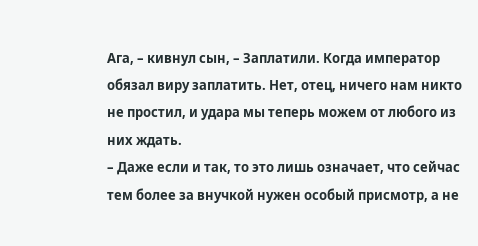Ага, – кивнул сын, – Заплатили. Когда император обязал виру заплатить. Нет, отец, ничего нам никто не простил, и удара мы теперь можем от любого из них ждать.
– Даже если и так, то это лишь означает, что сейчас тем более за внучкой нужен особый присмотр, а не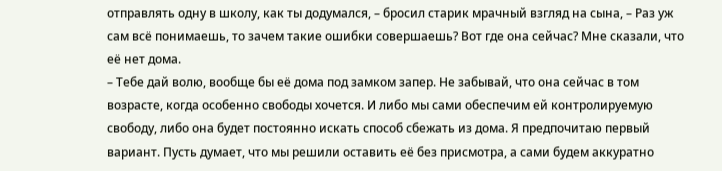отправлять одну в школу, как ты додумался, – бросил старик мрачный взгляд на сына, – Раз уж сам всё понимаешь, то зачем такие ошибки совершаешь? Вот где она сейчас? Мне сказали, что её нет дома.
– Тебе дай волю, вообще бы её дома под замком запер. Не забывай, что она сейчас в том возрасте, когда особенно свободы хочется. И либо мы сами обеспечим ей контролируемую свободу, либо она будет постоянно искать способ сбежать из дома. Я предпочитаю первый вариант. Пусть думает, что мы решили оставить её без присмотра, а сами будем аккуратно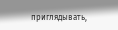приглядывать,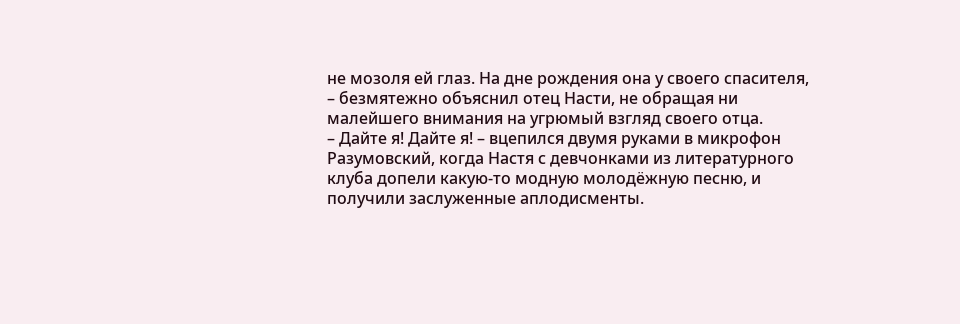не мозоля ей глаз. На дне рождения она у своего спасителя, – безмятежно объяснил отец Насти, не обращая ни малейшего внимания на угрюмый взгляд своего отца.
– Дайте я! Дайте я! – вцепился двумя руками в микрофон Разумовский, когда Настя с девчонками из литературного клуба допели какую-то модную молодёжную песню, и получили заслуженные аплодисменты.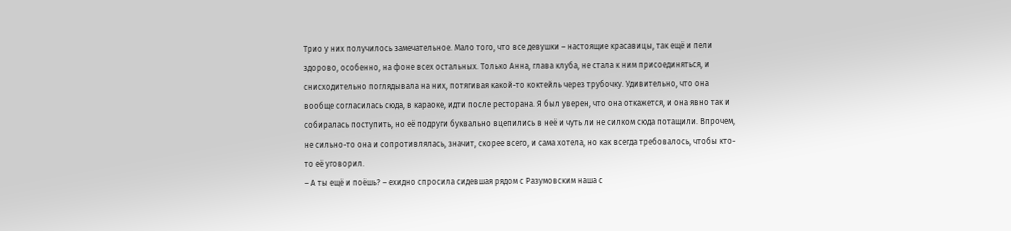Трио у них получилось замечательное. Мало того, что все девушки – настоящие красавицы, так ещё и пели здорово, особенно, на фоне всех остальных. Только Анна, глава клуба, не стала к ним присоединяться, и снисходительно поглядывала на них, потягивая какой-то коктейль через трубочку. Удивительно, что она вообще согласилась сюда, в караоке, идти после ресторана. Я был уверен, что она откажется, и она явно так и собиралась поступить, но её подруги буквально вцепились в неё и чуть ли не силком сюда потащили. Впрочем, не сильно-то она и сопротивлялась, значит, скорее всего, и сама хотела, но как всегда требовалось, чтобы кто-то её уговорил.
– А ты ещё и поёшь? – ехидно спросила сидевшая рядом с Разумовским наша с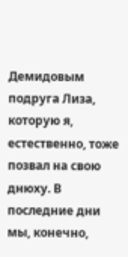Демидовым подруга Лиза, которую я, естественно, тоже позвал на свою днюху. В последние дни мы, конечно,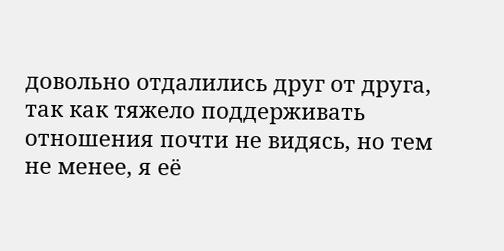довольно отдалились друг от друга, так как тяжело поддерживать отношения почти не видясь, но тем не менее, я её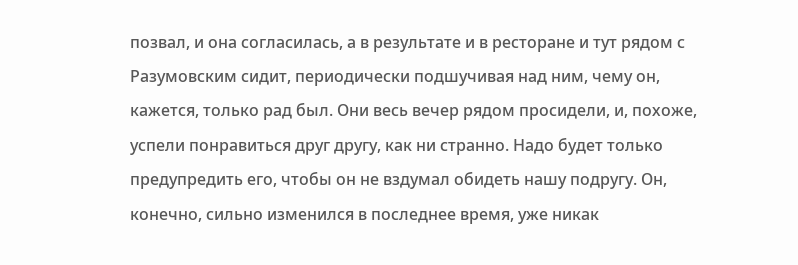позвал, и она согласилась, а в результате и в ресторане и тут рядом с Разумовским сидит, периодически подшучивая над ним, чему он, кажется, только рад был. Они весь вечер рядом просидели, и, похоже, успели понравиться друг другу, как ни странно. Надо будет только предупредить его, чтобы он не вздумал обидеть нашу подругу. Он, конечно, сильно изменился в последнее время, уже никак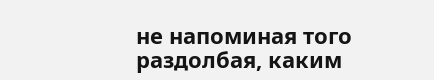не напоминая того раздолбая, каким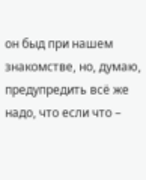он быд при нашем знакомстве, но, думаю, предупредить всё же надо, что если что –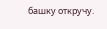башку откручу.